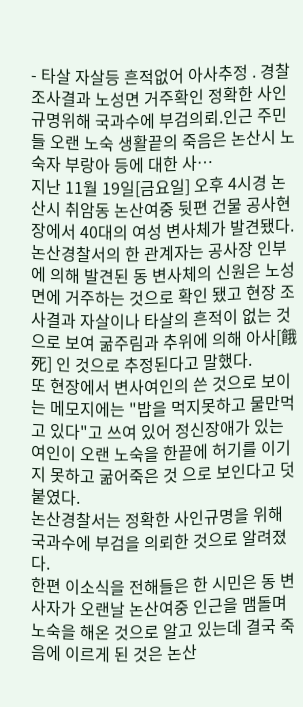- 타살 자살등 흔적없어 아사추정 . 경찰조사결과 노성면 거주확인 정확한 사인규명위해 국과수에 부검의뢰.인근 주민들 오랜 노숙 생활끝의 죽음은 논산시 노숙자 부랑아 등에 대한 사…
지난 11월 19일[금요일] 오후 4시경 논산시 취암동 논산여중 뒷편 건물 공사현장에서 40대의 여성 변사체가 발견됐다.
논산경찰서의 한 관계자는 공사장 인부에 의해 발견된 동 변사체의 신원은 노성면에 거주하는 것으로 확인 됐고 현장 조사결과 자살이나 타살의 흔적이 없는 것으로 보여 굶주림과 추위에 의해 아사[餓死] 인 것으로 추정된다고 말했다.
또 현장에서 변사여인의 쓴 것으로 보이는 메모지에는 "밥을 먹지못하고 물만먹고 있다"고 쓰여 있어 정신장애가 있는 여인이 오랜 노숙을 한끝에 허기를 이기지 못하고 굶어죽은 것 으로 보인다고 덧붙였다.
논산경찰서는 정확한 사인규명을 위해 국과수에 부검을 의뢰한 것으로 알려졌다.
한편 이소식을 전해들은 한 시민은 동 변사자가 오랜날 논산여중 인근을 맴돌며 노숙을 해온 것으로 알고 있는데 결국 죽음에 이르게 된 것은 논산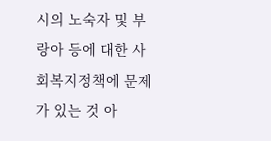시의 노숙자 및 부랑아 등에 대한 사회복지정책에 문제가 있는 것 아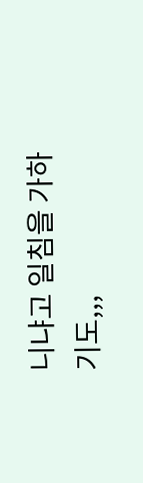니냐고 일침을 가하기도,,,